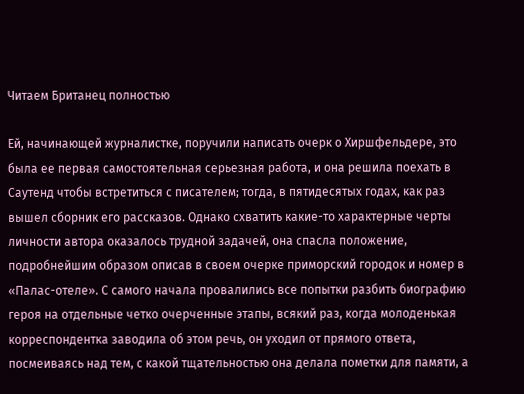Читаем Британец полностью

Ей, начинающей журналистке, поручили написать очерк о Хиршфельдере, это была ее первая самостоятельная серьезная работа, и она решила поехать в Саутенд чтобы встретиться с писателем; тогда, в пятидесятых годах, как раз вышел сборник его рассказов. Однако схватить какие-то характерные черты личности автора оказалось трудной задачей, она спасла положение, подробнейшим образом описав в своем очерке приморский городок и номер в «Палас-отеле». С самого начала провалились все попытки разбить биографию героя на отдельные четко очерченные этапы, всякий раз, когда молоденькая корреспондентка заводила об этом речь, он уходил от прямого ответа, посмеиваясь над тем, с какой тщательностью она делала пометки для памяти, а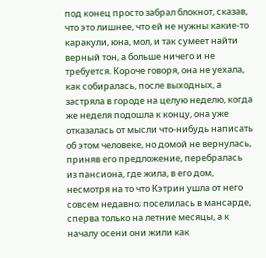под конец просто забрал блокнот, сказав, что это лишнее, что ей не нужны какие-то каракули, юна, мол, и так сумеет найти верный тон, а больше ничего и не требуется. Короче говоря, она не уехала, как собиралась, после выходных, а застряла в городе на целую неделю, когда же неделя подошла к концу, она уже отказалась от мысли что-нибудь написать об этом человеке, но домой не вернулась, приняв его предложение, перебралась из пансиона, где жила, в его дом, несмотря на то что Кэтрин ушла от него совсем недавно; поселилась в мансарде, сперва только на летние месяцы, а к началу осени они жили как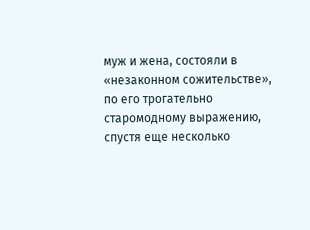муж и жена, состояли в «незаконном сожительстве», по его трогательно старомодному выражению, спустя еще несколько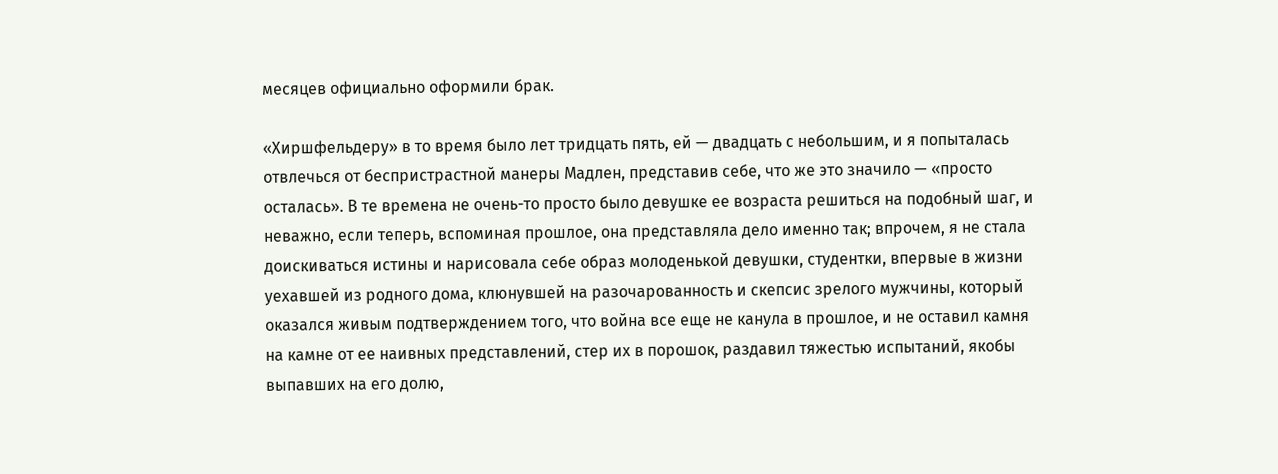месяцев официально оформили брак.

«Хиршфельдеру» в то время было лет тридцать пять, ей — двадцать с небольшим, и я попыталась отвлечься от беспристрастной манеры Мадлен, представив себе, что же это значило — «просто осталась». В те времена не очень-то просто было девушке ее возраста решиться на подобный шаг, и неважно, если теперь, вспоминая прошлое, она представляла дело именно так; впрочем, я не стала доискиваться истины и нарисовала себе образ молоденькой девушки, студентки, впервые в жизни уехавшей из родного дома, клюнувшей на разочарованность и скепсис зрелого мужчины, который оказался живым подтверждением того, что война все еще не канула в прошлое, и не оставил камня на камне от ее наивных представлений, стер их в порошок, раздавил тяжестью испытаний, якобы выпавших на его долю,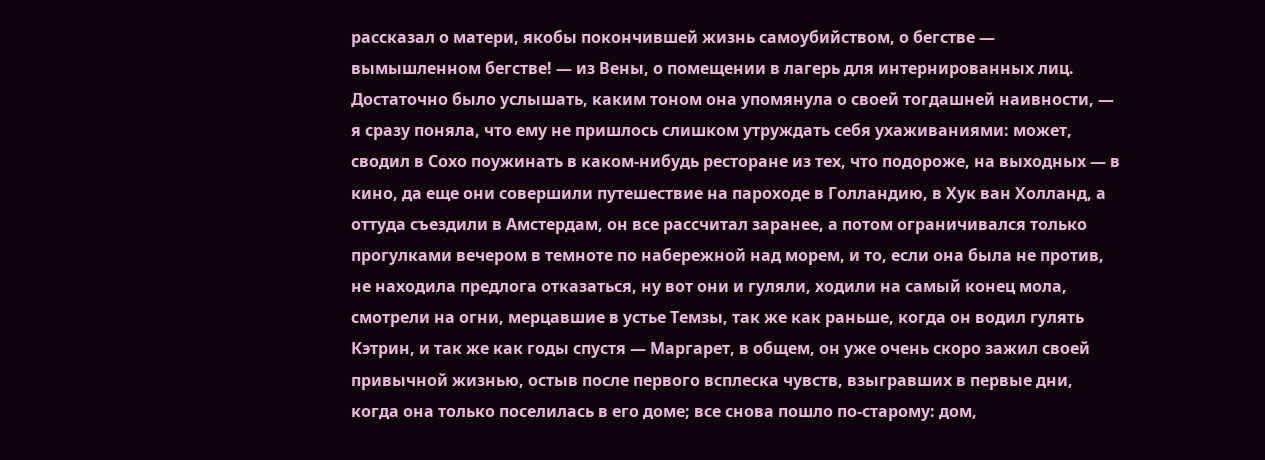рассказал о матери, якобы покончившей жизнь самоубийством, о бегстве — вымышленном бегстве! — из Вены, о помещении в лагерь для интернированных лиц. Достаточно было услышать, каким тоном она упомянула о своей тогдашней наивности, — я сразу поняла, что ему не пришлось слишком утруждать себя ухаживаниями: может, сводил в Сохо поужинать в каком-нибудь ресторане из тех, что подороже, на выходных — в кино, да еще они совершили путешествие на пароходе в Голландию, в Хук ван Холланд, а оттуда съездили в Амстердам, он все рассчитал заранее, а потом ограничивался только прогулками вечером в темноте по набережной над морем, и то, если она была не против, не находила предлога отказаться, ну вот они и гуляли, ходили на самый конец мола, смотрели на огни, мерцавшие в устье Темзы, так же как раньше, когда он водил гулять Кэтрин, и так же как годы спустя — Маргарет, в общем, он уже очень скоро зажил своей привычной жизнью, остыв после первого всплеска чувств, взыгравших в первые дни, когда она только поселилась в его доме; все снова пошло по-старому: дом,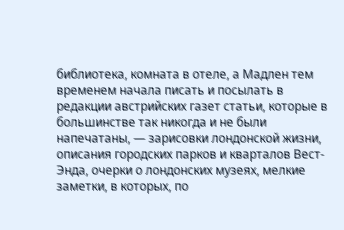библиотека, комната в отеле, а Мадлен тем временем начала писать и посылать в редакции австрийских газет статьи, которые в большинстве так никогда и не были напечатаны, — зарисовки лондонской жизни, описания городских парков и кварталов Вест-Энда, очерки о лондонских музеях, мелкие заметки, в которых, по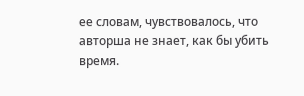ее словам, чувствовалось, что авторша не знает, как бы убить время.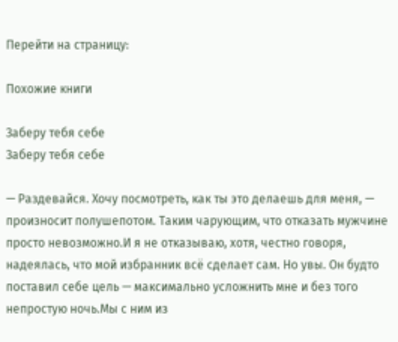Перейти на страницу:

Похожие книги

Заберу тебя себе
Заберу тебя себе

— Раздевайся. Хочу посмотреть, как ты это делаешь для меня, — произносит полушепотом. Таким чарующим, что отказать мужчине просто невозможно.И я не отказываю, хотя, честно говоря, надеялась, что мой избранник всё сделает сам. Но увы. Он будто поставил себе цель — максимально усложнить мне и без того непростую ночь.Мы с ним из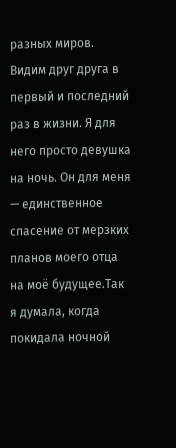разных миров. Видим друг друга в первый и последний раз в жизни. Я для него просто девушка на ночь. Он для меня — единственное спасение от мерзких планов моего отца на моё будущее.Так я думала, когда покидала ночной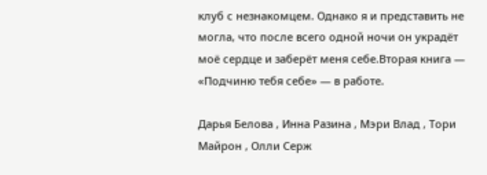клуб с незнакомцем. Однако я и представить не могла, что после всего одной ночи он украдёт моё сердце и заберёт меня себе.Вторая книга — «Подчиню тебя себе» — в работе.

Дарья Белова , Инна Разина , Мэри Влад , Тори Майрон , Олли Серж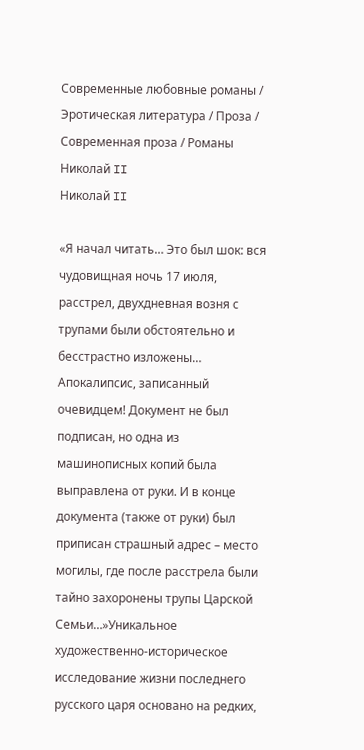Современные любовные романы / Эротическая литература / Проза / Современная проза / Романы
Николай II
Николай II

«Я начал читать… Это был шок: вся чудовищная ночь 17 июля, расстрел, двухдневная возня с трупами были обстоятельно и бесстрастно изложены… Апокалипсис, записанный очевидцем! Документ не был подписан, но одна из машинописных копий была выправлена от руки. И в конце документа (также от руки) был приписан страшный адрес – место могилы, где после расстрела были тайно захоронены трупы Царской Семьи…»Уникальное художественно-историческое исследование жизни последнего русского царя основано на редких,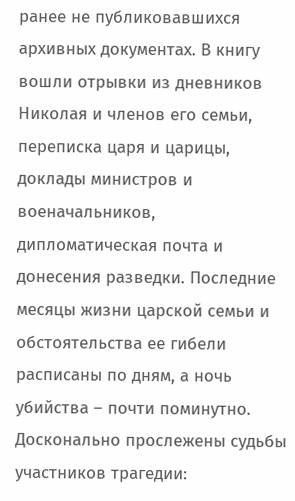ранее не публиковавшихся архивных документах. В книгу вошли отрывки из дневников Николая и членов его семьи, переписка царя и царицы, доклады министров и военачальников, дипломатическая почта и донесения разведки. Последние месяцы жизни царской семьи и обстоятельства ее гибели расписаны по дням, а ночь убийства – почти поминутно. Досконально прослежены судьбы участников трагедии: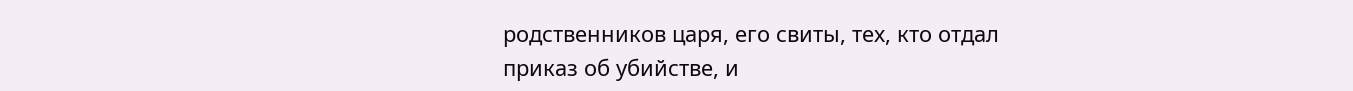родственников царя, его свиты, тех, кто отдал приказ об убийстве, и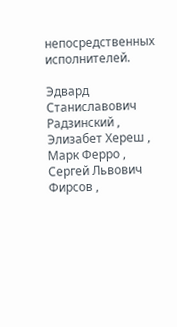непосредственных исполнителей.

Эдвард Станиславович Радзинский , Элизабет Хереш , Марк Ферро , Сергей Львович Фирсов ,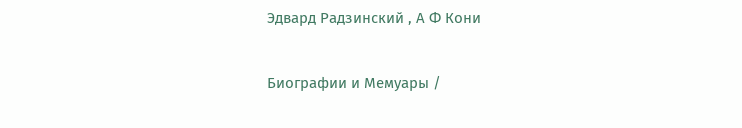Эдвард Радзинский , А Ф Кони

Биографии и Мемуары /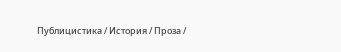Публицистика / История / Проза /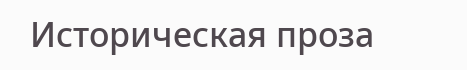Историческая проза